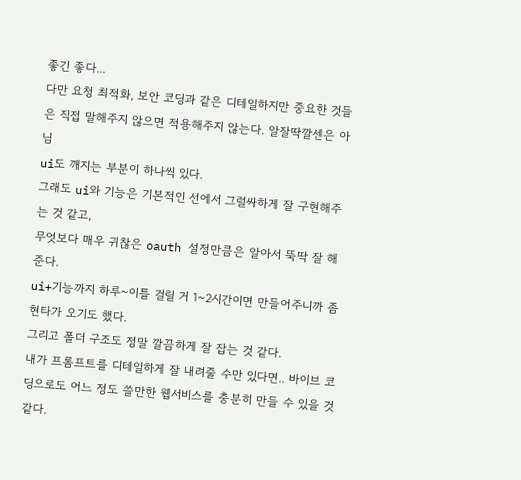좋긴 좋다...
다만 요청 최적화, 보안 코딩과 같은 디테일하지만 중요한 것들은 직접 말해주지 않으면 적용해주지 않는다. 알잘딱깔센은 아님
ui도 깨지는 부분이 하나씩 있다.
그래도 ui와 기능은 기본적인 선에서 그럴싸하게 잘 구현해주는 것 같고,
무엇보다 매우 귀찮은 oauth 설정만큼은 알아서 뚝딱 잘 해준다.
ui+기능까지 하루~이틀 걸릴 거 1~2시간이면 만들어주니까 좀 현타가 오기도 했다.
그리고 폴더 구조도 정말 깔끔하게 잘 잡는 것 같다.
내가 프롬프트를 디테일하게 잘 내려줄 수만 있다면.. 바이브 코딩으로도 어느 정도 쓸만한 웹서비스를 충분히 만들 수 있을 것 같다.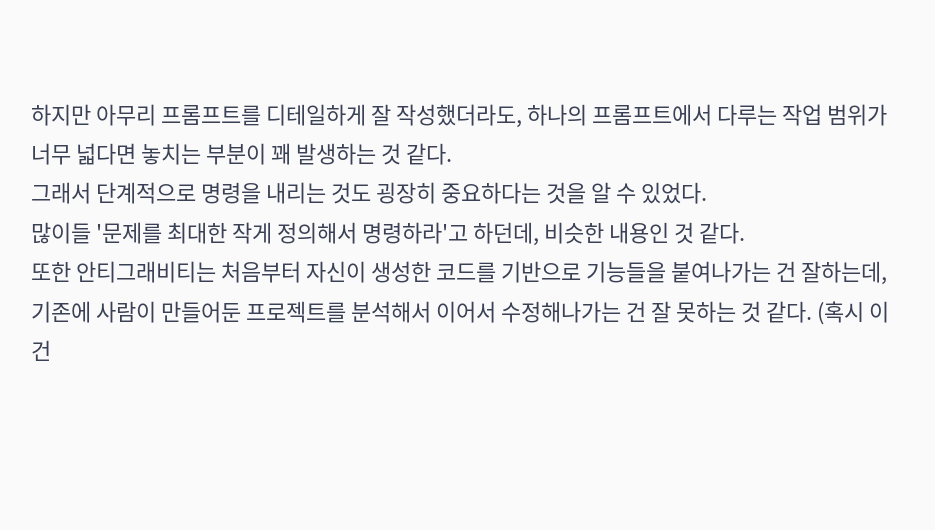하지만 아무리 프롬프트를 디테일하게 잘 작성했더라도, 하나의 프롬프트에서 다루는 작업 범위가 너무 넓다면 놓치는 부분이 꽤 발생하는 것 같다.
그래서 단계적으로 명령을 내리는 것도 굉장히 중요하다는 것을 알 수 있었다.
많이들 '문제를 최대한 작게 정의해서 명령하라'고 하던데, 비슷한 내용인 것 같다.
또한 안티그래비티는 처음부터 자신이 생성한 코드를 기반으로 기능들을 붙여나가는 건 잘하는데,
기존에 사람이 만들어둔 프로젝트를 분석해서 이어서 수정해나가는 건 잘 못하는 것 같다. (혹시 이건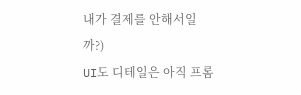내가 결제를 안해서일까?)
UI도 디테일은 아직 프롬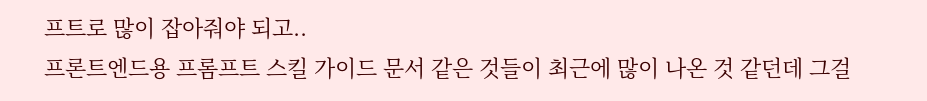프트로 많이 잡아줘야 되고..
프론트엔드용 프롬프트 스킬 가이드 문서 같은 것들이 최근에 많이 나온 것 같던데 그걸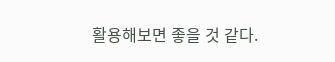활용해보면 좋을 것 같다.